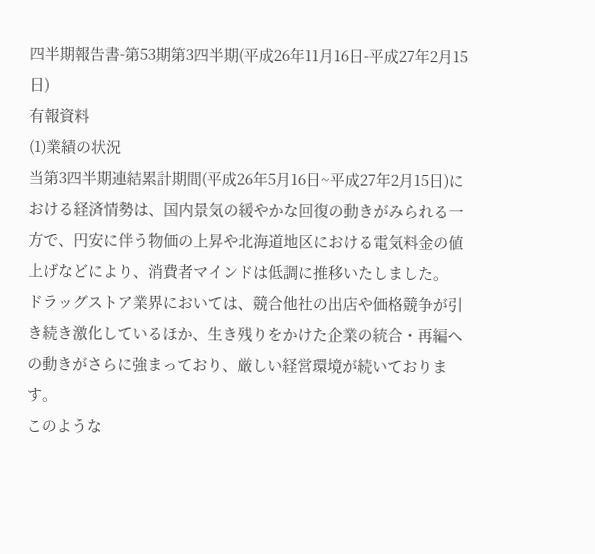四半期報告書-第53期第3四半期(平成26年11月16日-平成27年2月15日)
有報資料
(1)業績の状況
当第3四半期連結累計期間(平成26年5月16日~平成27年2月15日)における経済情勢は、国内景気の緩やかな回復の動きがみられる一方で、円安に伴う物価の上昇や北海道地区における電気料金の値上げなどにより、消費者マインドは低調に推移いたしました。
ドラッグストア業界においては、競合他社の出店や価格競争が引き続き激化しているほか、生き残りをかけた企業の統合・再編への動きがさらに強まっており、厳しい経営環境が続いております。
このような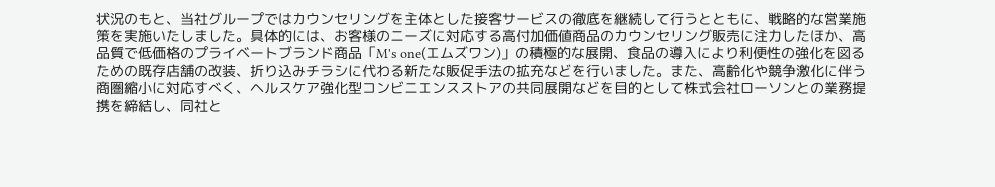状況のもと、当社グループではカウンセリングを主体とした接客サービスの徹底を継続して行うとともに、戦略的な営業施策を実施いたしました。具体的には、お客様のニーズに対応する高付加価値商品のカウンセリング販売に注力したほか、高品質で低価格のプライベートブランド商品「M's one(エムズワン)」の積極的な展開、食品の導入により利便性の強化を図るための既存店舗の改装、折り込みチラシに代わる新たな販促手法の拡充などを行いました。また、高齢化や競争激化に伴う商圏縮小に対応すべく、ヘルスケア強化型コンビニエンスストアの共同展開などを目的として株式会社ローソンとの業務提携を締結し、同社と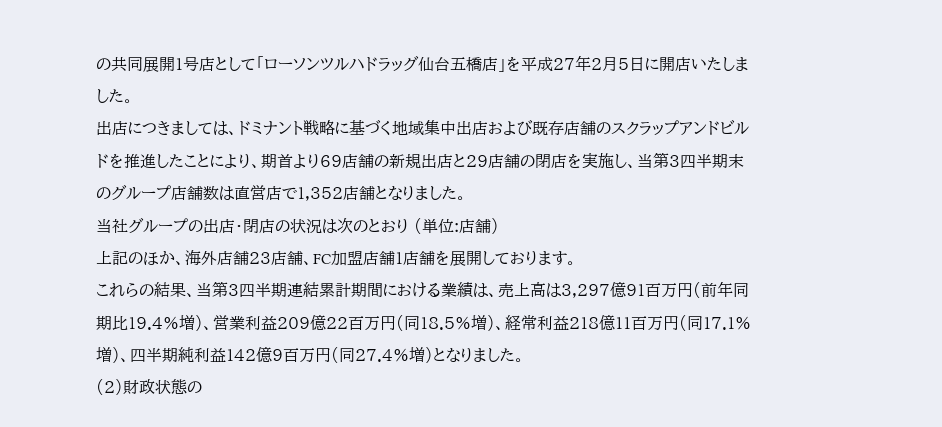の共同展開1号店として「ローソンツルハドラッグ仙台五橋店」を平成27年2月5日に開店いたしました。
出店につきましては、ドミナント戦略に基づく地域集中出店および既存店舗のスクラップアンドビルドを推進したことにより、期首より69店舗の新規出店と29店舗の閉店を実施し、当第3四半期末のグループ店舗数は直営店で1,352店舗となりました。
当社グループの出店・閉店の状況は次のとおり (単位:店舗)
上記のほか、海外店舗23店舗、FC加盟店舗1店舗を展開しております。
これらの結果、当第3四半期連結累計期間における業績は、売上高は3,297億91百万円(前年同期比19.4%増)、営業利益209億22百万円(同18.5%増)、経常利益218億11百万円(同17.1%増)、四半期純利益142億9百万円(同27.4%増)となりました。
(2)財政状態の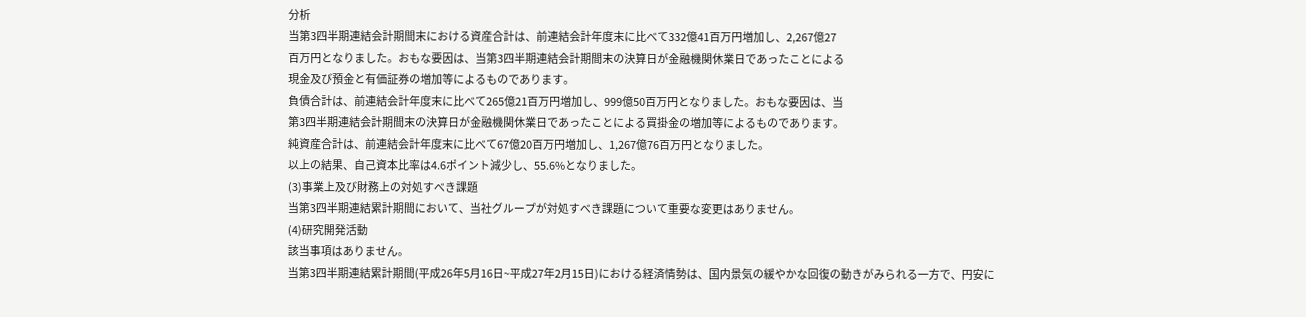分析
当第3四半期連結会計期間末における資産合計は、前連結会計年度末に比べて332億41百万円増加し、2,267億27
百万円となりました。おもな要因は、当第3四半期連結会計期間末の決算日が金融機関休業日であったことによる
現金及び預金と有価証券の増加等によるものであります。
負債合計は、前連結会計年度末に比べて265億21百万円増加し、999億50百万円となりました。おもな要因は、当
第3四半期連結会計期間末の決算日が金融機関休業日であったことによる買掛金の増加等によるものであります。
純資産合計は、前連結会計年度末に比べて67億20百万円増加し、1,267億76百万円となりました。
以上の結果、自己資本比率は4.6ポイント減少し、55.6%となりました。
(3)事業上及び財務上の対処すべき課題
当第3四半期連結累計期間において、当社グループが対処すべき課題について重要な変更はありません。
(4)研究開発活動
該当事項はありません。
当第3四半期連結累計期間(平成26年5月16日~平成27年2月15日)における経済情勢は、国内景気の緩やかな回復の動きがみられる一方で、円安に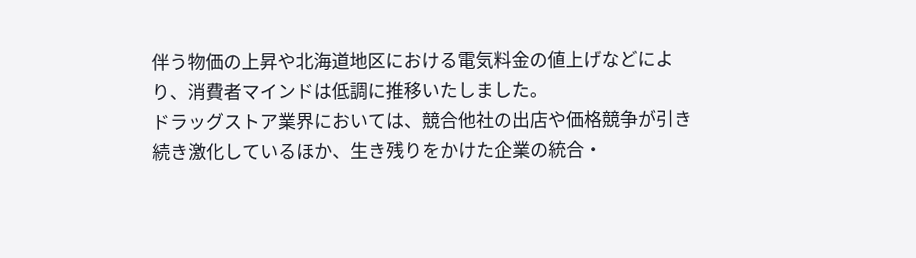伴う物価の上昇や北海道地区における電気料金の値上げなどにより、消費者マインドは低調に推移いたしました。
ドラッグストア業界においては、競合他社の出店や価格競争が引き続き激化しているほか、生き残りをかけた企業の統合・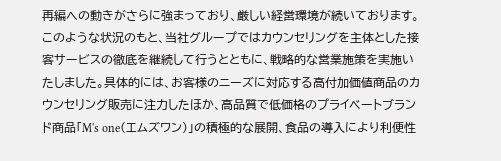再編への動きがさらに強まっており、厳しい経営環境が続いております。
このような状況のもと、当社グループではカウンセリングを主体とした接客サービスの徹底を継続して行うとともに、戦略的な営業施策を実施いたしました。具体的には、お客様のニーズに対応する高付加価値商品のカウンセリング販売に注力したほか、高品質で低価格のプライベートブランド商品「M's one(エムズワン)」の積極的な展開、食品の導入により利便性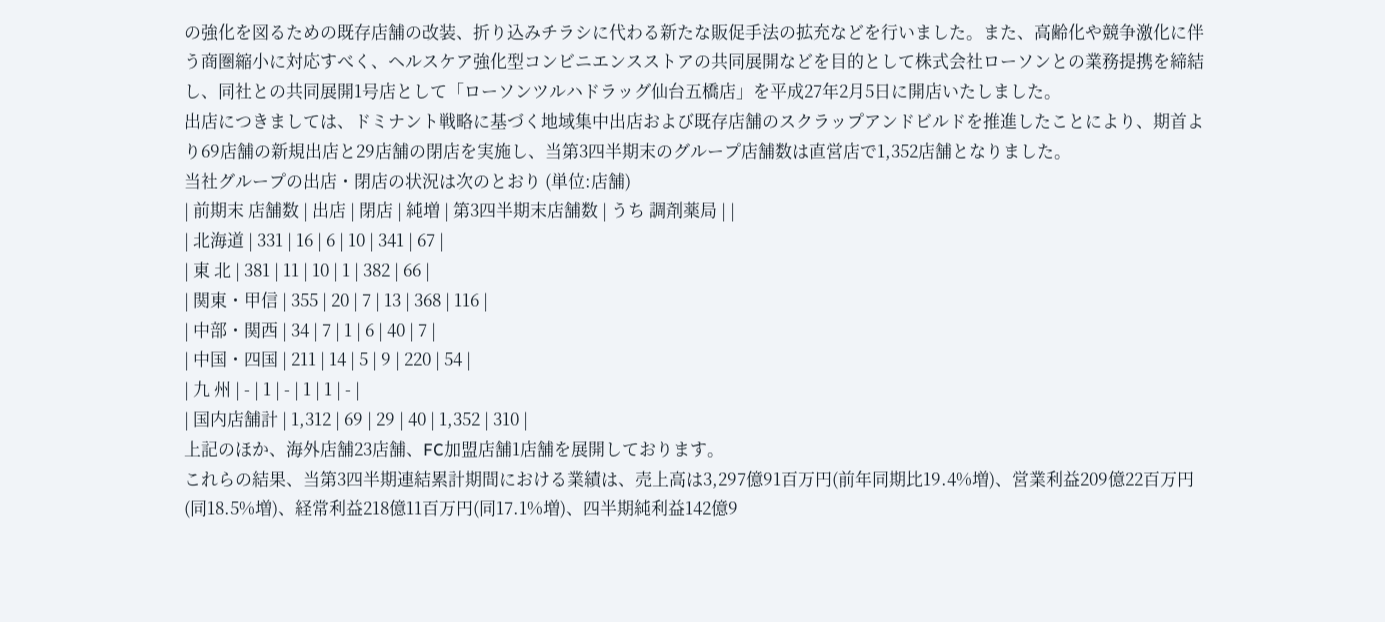の強化を図るための既存店舗の改装、折り込みチラシに代わる新たな販促手法の拡充などを行いました。また、高齢化や競争激化に伴う商圏縮小に対応すべく、ヘルスケア強化型コンビニエンスストアの共同展開などを目的として株式会社ローソンとの業務提携を締結し、同社との共同展開1号店として「ローソンツルハドラッグ仙台五橋店」を平成27年2月5日に開店いたしました。
出店につきましては、ドミナント戦略に基づく地域集中出店および既存店舗のスクラップアンドビルドを推進したことにより、期首より69店舗の新規出店と29店舗の閉店を実施し、当第3四半期末のグループ店舗数は直営店で1,352店舗となりました。
当社グループの出店・閉店の状況は次のとおり (単位:店舗)
| 前期末 店舗数 | 出店 | 閉店 | 純増 | 第3四半期末店舗数 | うち 調剤薬局 | |
| 北海道 | 331 | 16 | 6 | 10 | 341 | 67 |
| 東 北 | 381 | 11 | 10 | 1 | 382 | 66 |
| 関東・甲信 | 355 | 20 | 7 | 13 | 368 | 116 |
| 中部・関西 | 34 | 7 | 1 | 6 | 40 | 7 |
| 中国・四国 | 211 | 14 | 5 | 9 | 220 | 54 |
| 九 州 | - | 1 | - | 1 | 1 | - |
| 国内店舗計 | 1,312 | 69 | 29 | 40 | 1,352 | 310 |
上記のほか、海外店舗23店舗、FC加盟店舗1店舗を展開しております。
これらの結果、当第3四半期連結累計期間における業績は、売上高は3,297億91百万円(前年同期比19.4%増)、営業利益209億22百万円(同18.5%増)、経常利益218億11百万円(同17.1%増)、四半期純利益142億9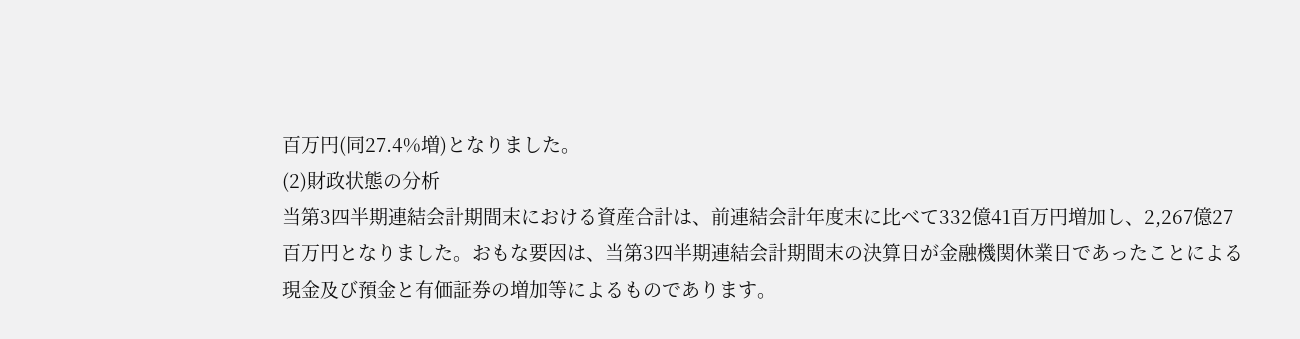百万円(同27.4%増)となりました。
(2)財政状態の分析
当第3四半期連結会計期間末における資産合計は、前連結会計年度末に比べて332億41百万円増加し、2,267億27
百万円となりました。おもな要因は、当第3四半期連結会計期間末の決算日が金融機関休業日であったことによる
現金及び預金と有価証券の増加等によるものであります。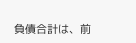負債合計は、前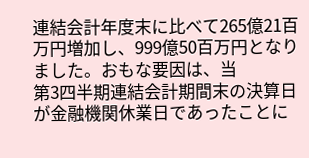連結会計年度末に比べて265億21百万円増加し、999億50百万円となりました。おもな要因は、当
第3四半期連結会計期間末の決算日が金融機関休業日であったことに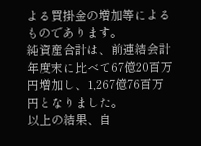よる買掛金の増加等によるものであります。
純資産合計は、前連結会計年度末に比べて67億20百万円増加し、1,267億76百万円となりました。
以上の結果、自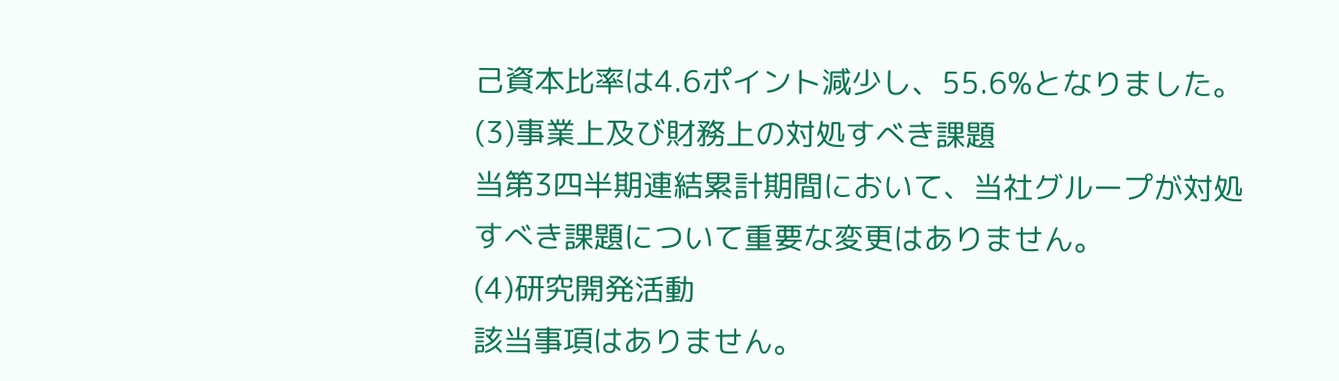己資本比率は4.6ポイント減少し、55.6%となりました。
(3)事業上及び財務上の対処すべき課題
当第3四半期連結累計期間において、当社グループが対処すべき課題について重要な変更はありません。
(4)研究開発活動
該当事項はありません。